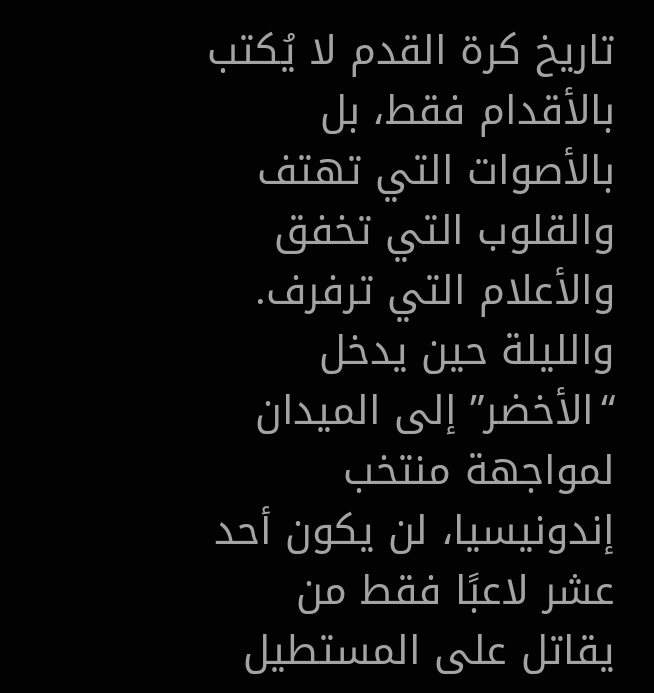تاريخ كرة القدم لا يُكتب بالأقدام فقط، بل بالأصوات التي تهتف والقلوب التي تخفق والأعلام التي ترفرف.
والليلة حين يدخل “الأخضر” إلى الميدان لمواجهة منتخب إندونيسيا، لن يكون أحد عشر لاعبًا فقط من يقاتل على المستطيل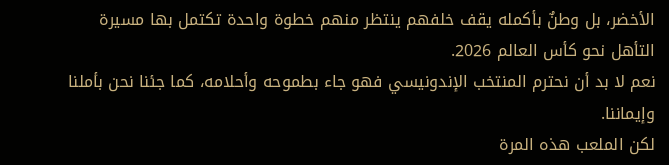الأخضر، بل وطنٌ بأكمله يقف خلفهم ينتظر منهم خطوة واحدة تكتمل بها مسيرة التأهل نحو كأس العالم 2026.
نعم لا بد أن نحترم المنتخب الإندونيسي فهو جاء بطموحه وأحلامه، كما جئنا نحن بأملنا وإيماننا.
لكن الملعب هذه المرة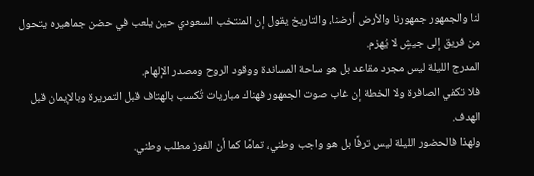لنا والجمهور جمهورنا والأرض أرضنا، والتاريخ يقول إن المنتخب السعودي حين يلعب في حضن جماهيره يتحول من فريق إلى جيشٍ لا يُهزم.
المدرج الليلة ليس مجرد مقاعد بل هو ساحة المساندة ووقود الروح ومصدر الإلهام.
فلا تكفي الصافرة ولا الخطة إن غاب صوت الجمهور فهناك مباريات تُكسب بالهتاف قبل التمريرة وبالإيمان قبل الهدف.
ولهذا فالحضور الليلة ليس ترفًا بل هو واجب وطني، تمامًا كما أن الفوز مطلب وطني.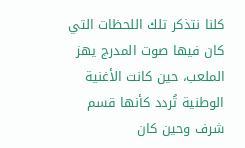كلنا نتذكر تلك اللحظات التي كان فيها صوت المدرج يهز الملعب، حين كانت الأغنية الوطنية تُردد كأنها قسم شرف وحين كان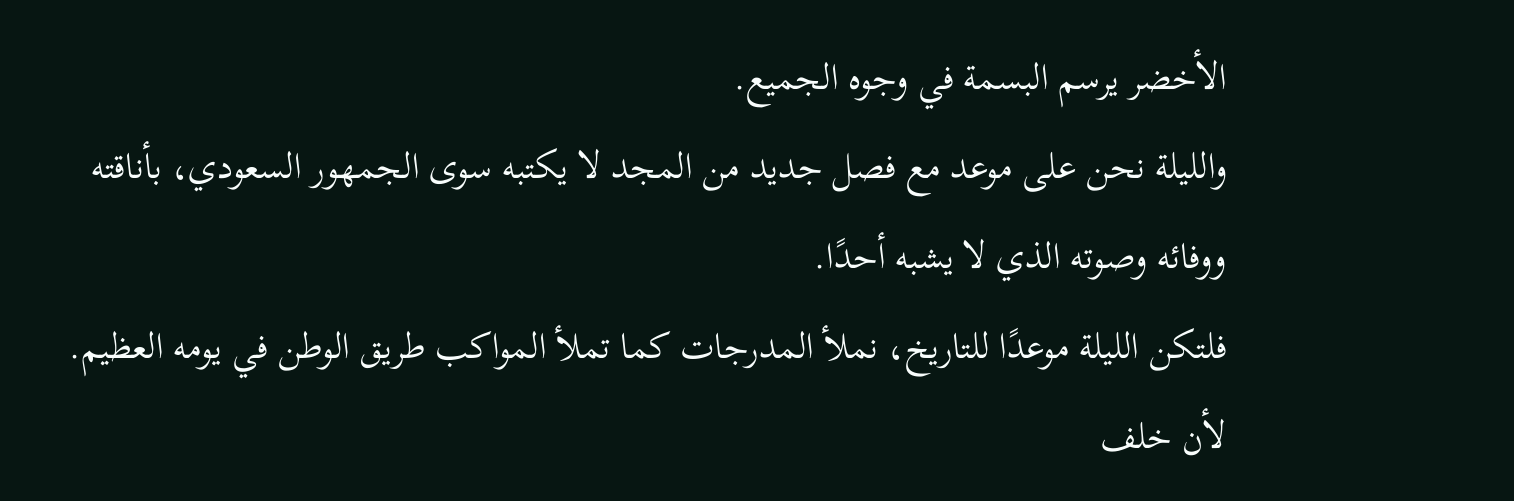الأخضر يرسم البسمة في وجوه الجميع.
والليلة نحن على موعد مع فصل جديد من المجد لا يكتبه سوى الجمهور السعودي، بأناقته ووفائه وصوته الذي لا يشبه أحدًا.
فلتكن الليلة موعدًا للتاريخ، نملأ المدرجات كما تملأ المواكب طريق الوطن في يومه العظيم.
لأن خلف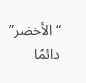“الأخضر” دائمًا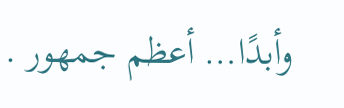وأبدًا… أعظم جمهور .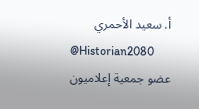أ. سعيد الأحمري
@Historian2080
عضو جمعية إعلاميون